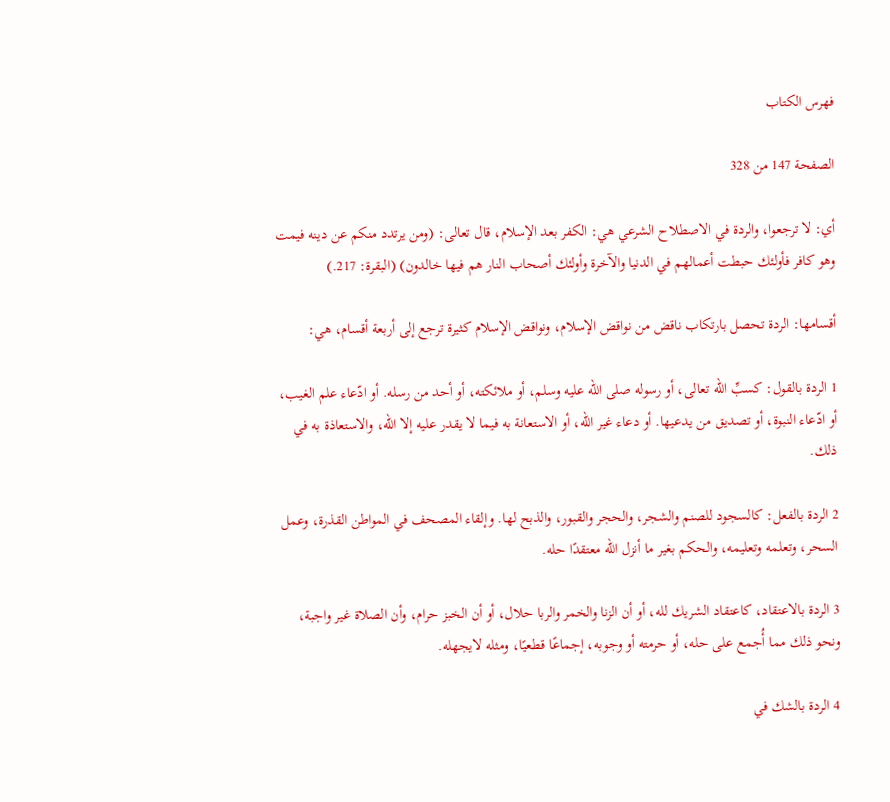فهرس الكتاب

الصفحة 147 من 328

أي: لا ترجعوا، والردة في الاصطلاح الشرعي هي: الكفر بعد الإسلام، قال تعالى: (ومن يرتدد منكم عن دينه فيمت وهو كافر فأولئك حبطت أعمالهم في الدنيا والآخرة وأولئك أصحاب النار هم فيها خالدون) (البقرة: 217.)

أقسامها: الردة تحصل بارتكاب ناقض من نواقض الإسلام، ونواقض الإسلام كثيرة ترجع إلى أربعة أقسام، هي:

1 الردة بالقول: كسبِّ الله تعالى، أو رسوله صلى الله عليه وسلم، أو ملائكته، أو أحد من رسله. أو ادّعاء علم الغيب، أو ادّعاء النبوة، أو تصديق من يدعيها. أو دعاء غير الله، أو الاستعانة به فيما لا يقدر عليه إلا الله، والاستعاذة به في ذلك.

2 الردة بالفعل: كالسجود للصنم والشجر، والحجر والقبور، والذبح لها. وإلقاء المصحف في المواطن القذرة، وعمل السحر، وتعلمه وتعليمه، والحكم بغير ما أنزل الله معتقدًا حله.

3 الردة بالاعتقاد، كاعتقاد الشريك لله، أو أن الزنا والخمر والربا حلال، أو أن الخبز حرام، وأن الصلاة غير واجبة، ونحو ذلك مما أُجمع على حله، أو حرمته أو وجوبه، إجماعًا قطعيًا، ومثله لايجهله.

4 الردة بالشك في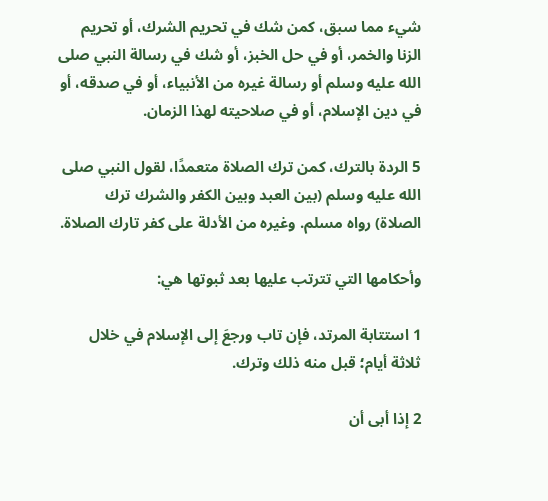شيء مما سبق، كمن شك في تحريم الشرك، أو تحريم الزنا والخمر، أو في حل الخبز، أو شك في رسالة النبي صلى الله عليه وسلم أو رسالة غيره من الأنبياء، أو في صدقه، أو في دين الإسلام، أو في صلاحيته لهذا الزمان.

5 الردة بالترك، كمن ترك الصلاة متعمدًا، لقول النبي صلى الله عليه وسلم (بين العبد وبين الكفر والشرك ترك الصلاة) رواه مسلم. وغيره من الأدلة على كفر تارك الصلاة.

وأحكامها التي تترتب عليها بعد ثبوتها هي:

1 استتابة المرتد، فإن تاب ورجعَ إلى الإسلام في خلال ثلاثة أيام؛ قبل منه ذلك وترك.

2 إذا أبى أن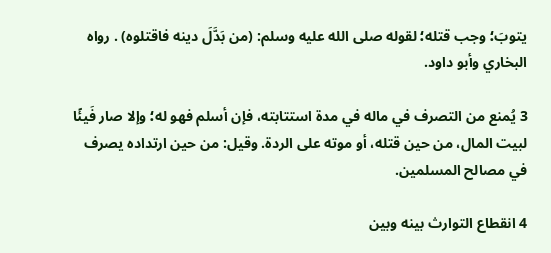يتوبَ؛ وجب قتله؛ لقوله صلى الله عليه وسلم: (من بَدَّلَ دينه فاقتلوه) . رواه البخاري وأبو داود.

3 يُمنع من التصرف في ماله في مدة استتابته، فإن أسلم فهو له؛ وإلا صار فَيئًا لبيت المال، من حين قتله، أو موته على الردة. وقيل: من حين ارتداده يصرف في مصالح المسلمين.

4 انقطاع التوارث بينه وبين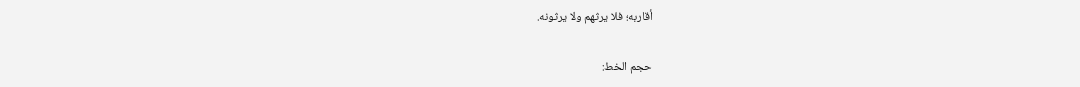أقاربه؛ فلا يرثهم ولا يرثونه.

حجم الخط: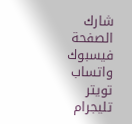شارك الصفحة
فيسبوك واتساب تويتر تليجرام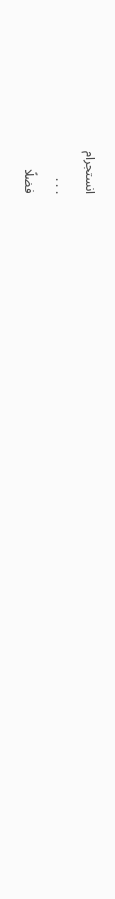انستجرام
. . .
فضلًا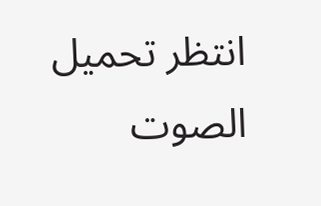انتظر تحميل الصوت